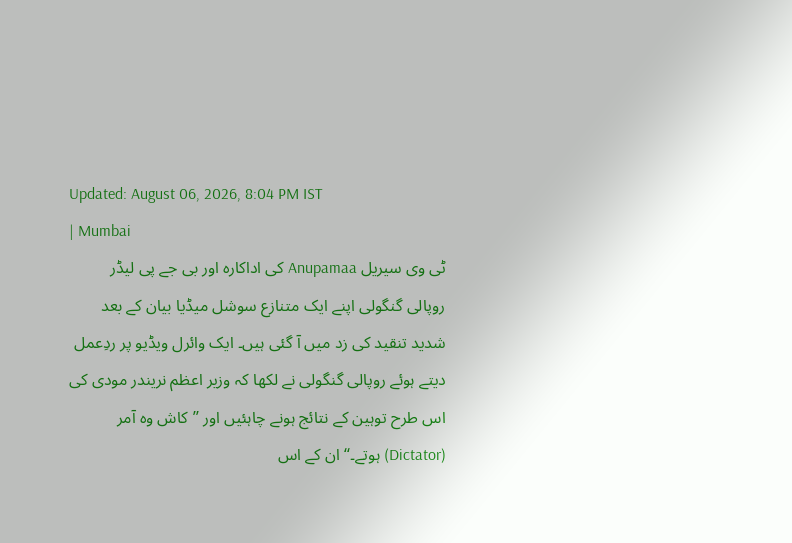Updated: August 06, 2026, 8:04 PM IST
| Mumbai
ٹی وی سیریل Anupamaa کی اداکارہ اور بی جے پی لیڈر روپالی گنگولی اپنے ایک متنازع سوشل میڈیا بیان کے بعد شدید تنقید کی زد میں آ گئی ہیں۔ ایک وائرل ویڈیو پر ردِعمل دیتے ہوئے روپالی گنگولی نے لکھا کہ وزیر اعظم نریندر مودی کی اس طرح توہین کے نتائج ہونے چاہئیں اور ’’کاش وہ آمر (Dictator) ہوتے۔‘‘ ان کے اس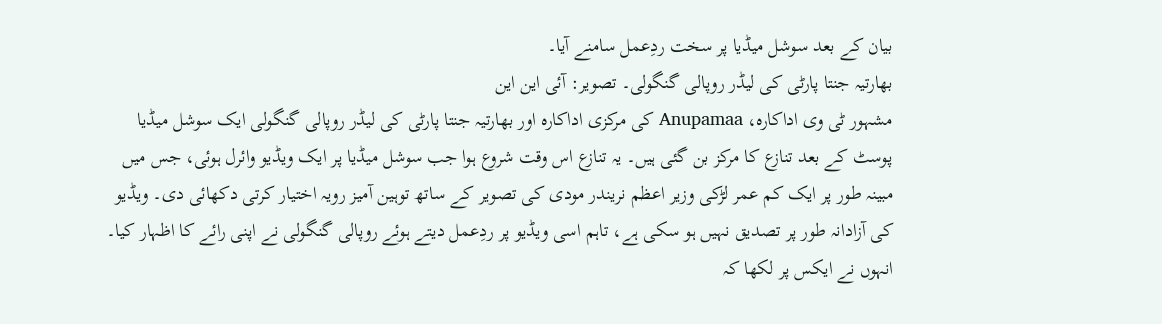بیان کے بعد سوشل میڈیا پر سخت ردِعمل سامنے آیا۔
بھارتیہ جنتا پارٹی کی لیڈر روپالی گنگولی۔ تصویر: آئی این این
مشہور ٹی وی اداکارہ، Anupamaa کی مرکزی اداکارہ اور بھارتیہ جنتا پارٹی کی لیڈر روپالی گنگولی ایک سوشل میڈیا پوسٹ کے بعد تنازع کا مرکز بن گئی ہیں۔ یہ تنازع اس وقت شروع ہوا جب سوشل میڈیا پر ایک ویڈیو وائرل ہوئی، جس میں مبینہ طور پر ایک کم عمر لڑکی وزیر اعظم نریندر مودی کی تصویر کے ساتھ توہین آمیز رویہ اختیار کرتی دکھائی دی۔ ویڈیو کی آزادانہ طور پر تصدیق نہیں ہو سکی ہے، تاہم اسی ویڈیو پر ردِعمل دیتے ہوئے روپالی گنگولی نے اپنی رائے کا اظہار کیا۔ انہوں نے ایکس پر لکھا کہ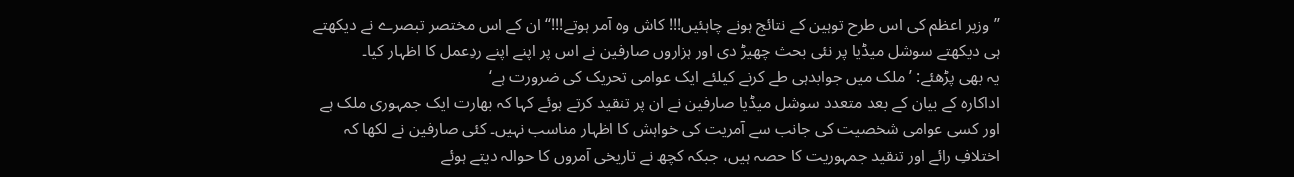’’وزیر اعظم کی اس طرح توہین کے نتائج ہونے چاہئیں!!! کاش وہ آمر ہوتے!!!‘‘ ان کے اس مختصر تبصرے نے دیکھتے ہی دیکھتے سوشل میڈیا پر نئی بحث چھیڑ دی اور ہزاروں صارفین نے اس پر اپنے اپنے ردِعمل کا اظہار کیا۔
یہ بھی پڑھئے: ’ملک میں جوابدہی طے کرنے کیلئے ایک عوامی تحریک کی ضرورت ہے‘
اداکارہ کے بیان کے بعد متعدد سوشل میڈیا صارفین نے ان پر تنقید کرتے ہوئے کہا کہ بھارت ایک جمہوری ملک ہے اور کسی عوامی شخصیت کی جانب سے آمریت کی خواہش کا اظہار مناسب نہیں۔ کئی صارفین نے لکھا کہ اختلافِ رائے اور تنقید جمہوریت کا حصہ ہیں، جبکہ کچھ نے تاریخی آمروں کا حوالہ دیتے ہوئے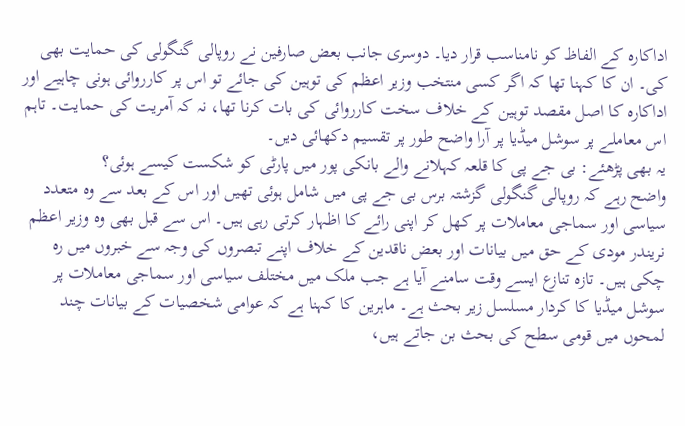اداکارہ کے الفاظ کو نامناسب قرار دیا۔ دوسری جانب بعض صارفین نے روپالی گنگولی کی حمایت بھی کی۔ ان کا کہنا تھا کہ اگر کسی منتخب وزیر اعظم کی توہین کی جائے تو اس پر کارروائی ہونی چاہیے اور اداکارہ کا اصل مقصد توہین کے خلاف سخت کارروائی کی بات کرنا تھا، نہ کہ آمریت کی حمایت۔ تاہم اس معاملے پر سوشل میڈیا پر آرا واضح طور پر تقسیم دکھائی دیں۔
یہ بھی پڑھئے: بی جے پی کا قلعہ کہلانے والے بانکی پور میں پارٹی کو شکست کیسے ہوئی؟
واضح رہے کہ روپالی گنگولی گزشتہ برس بی جے پی میں شامل ہوئی تھیں اور اس کے بعد سے وہ متعدد سیاسی اور سماجی معاملات پر کھل کر اپنی رائے کا اظہار کرتی رہی ہیں۔ اس سے قبل بھی وہ وزیر اعظم نریندر مودی کے حق میں بیانات اور بعض ناقدین کے خلاف اپنے تبصروں کی وجہ سے خبروں میں رہ چکی ہیں۔ تازہ تنازع ایسے وقت سامنے آیا ہے جب ملک میں مختلف سیاسی اور سماجی معاملات پر سوشل میڈیا کا کردار مسلسل زیر بحث ہے۔ ماہرین کا کہنا ہے کہ عوامی شخصیات کے بیانات چند لمحوں میں قومی سطح کی بحث بن جاتے ہیں،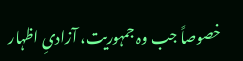خصوصاً جب وہ جمہوریت، آزادیِ اظہار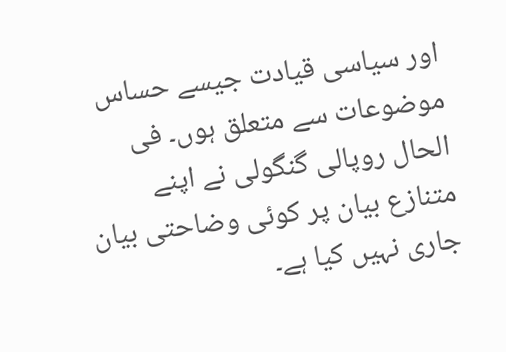اور سیاسی قیادت جیسے حساس موضوعات سے متعلق ہوں۔ فی الحال روپالی گنگولی نے اپنے متنازع بیان پر کوئی وضاحتی بیان جاری نہیں کیا ہے۔